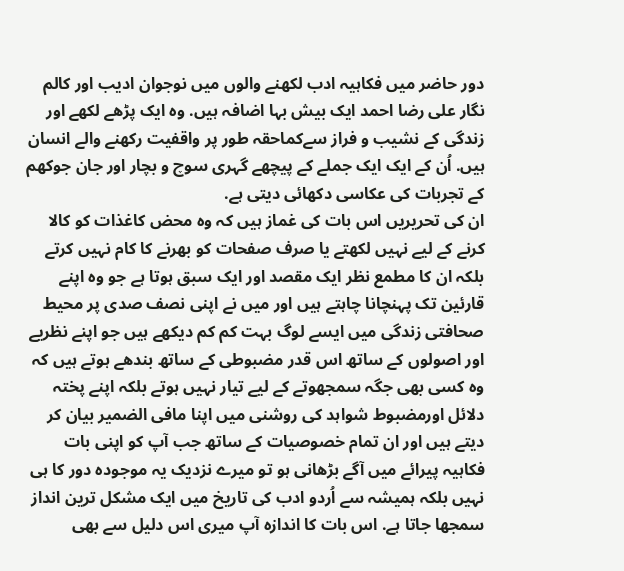دور حاضر میں فکاہیہ ادب لکھنے والوں میں نوجوان ادیب اور کالم نگار علی رضا احمد ایک بیش بہا اضافہ ہیں. وہ ایک پڑھے لکھے اور زندگی کے نشیب و فراز سےکماحقہ طور پر واقفیت رکھنے والے انسان ہیں. اُن کے ایک ایک جملے کے پیچھے گہری سوچ و بچار اور جان جوکھم کے تجربات کی عکاسی دکھائی دیتی ہے.
ان کی تحریریں اس بات کی غماز ہیں کہ وہ محض کاغذات کو کالا کرنے کے لیے نہیں لکھتے یا صرف صفحات کو بھرنے کا کام نہیں کرتے بلکہ ان کا مطمع نظر ایک مقصد اور ایک سبق ہوتا ہے جو وہ اپنے قارئین تک پہنچانا چاہتے ہیں اور میں نے اپنی نصف صدی پر محیط صحافتی زندگی میں ایسے لوگ بہت کم کم دیکھے ہیں جو اپنے نظریے اور اصولوں کے ساتھ اس قدر مضبوطی کے ساتھ بندھے ہوتے ہیں کہ وہ کسی بھی جگہ سمجھوتے کے لیے تیار نہیں ہوتے بلکہ اپنے پختہ دلائل اورمضبوط شواہد کی روشنی میں اپنا مافی الضمیر بیان کر دیتے ہیں اور ان تمام خصوصیات کے ساتھ جب آپ کو اپنی بات فکاہیہ پیرائے میں آگے بڑھانی ہو تو میرے نزدیک یہ موجودہ دور کا ہی نہیں بلکہ ہمیشہ سے اُردو ادب کی تاریخ میں ایک مشکل ترین انداز سمجھا جاتا ہے. اس بات کا اندازہ آپ میری اس دلیل سے بھی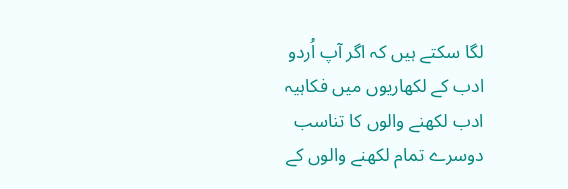لگا سکتے ہیں کہ اگر آپ اُردو ادب کے لکھاریوں میں فکاہیہ ادب لکھنے والوں کا تناسب دوسرے تمام لکھنے والوں کے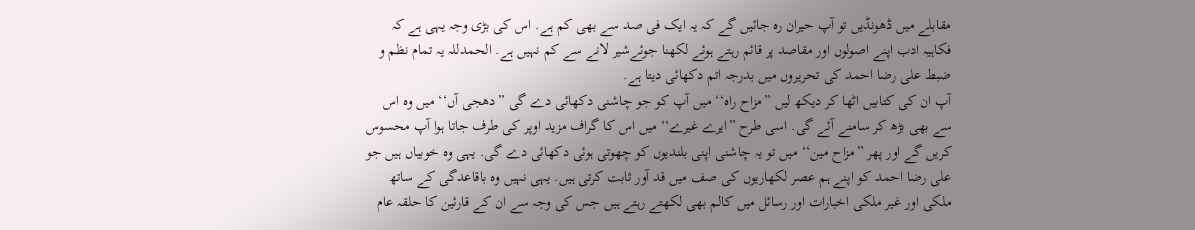مقابلے میں ڈھونڈیں تو آپ حیران رہ جائیں گے کہ یہ ایک فی صد سے بھی کم ہے. اس کی بڑی وجہ یہی ہے کہ فکاہیہ ادب اپنے اصولوں اور مقاصد پر قائم رہتے ہوئے لکھنا جوئےشیر لانے سے کم نہیں ہے. الحمدللہ یہ تمام نظم و ضبط علی رضا احمد کی تحریروں میں بدرجہ اتم دکھائی دیتا ہے.
آپ ان کی کتابیں اٹھا کر دیکھ لیں ”مزاح راہ‘‘ میں آپ کو جو چاشنی دکھائی دے گی ”دھجی آں‘‘ میں وہ اس سے بھی بڑھ کر سامنے آئے گی. اسی طرح ”ایرے غیرے‘‘ میں اس کا گراف مزید اوپر کی طرف جاتا ہوا آپ محسوس کریں گے اور پھر ”مزاح مین‘‘ میں تو یہ چاشنی اپنی بلندیوں کو چھوتی ہوئی دکھائی دے گی. یہی وہ خوبیاں ہیں جو علی رضا احمد کو اپنے ہم عصر لکھاریوں کی صف میں قد آور ثابت کرتی ہیں. یہی نہیں وہ باقاعدگی کے ساتھ ملکی اور غیر ملکی اخبارات اور رسائل میں کالم بھی لکھتے رہتے ہیں جس کی وجہ سے ان کے قارئین کا حلقہ عام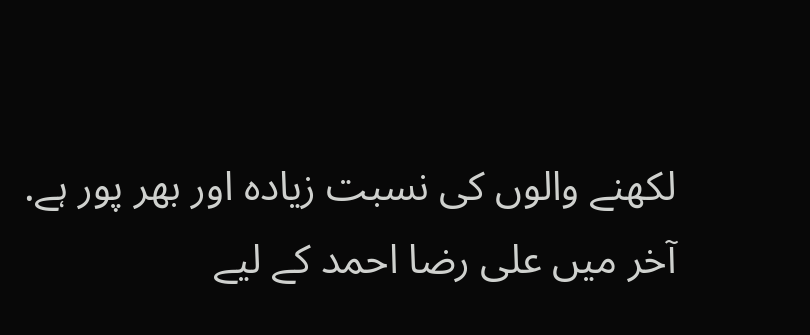لکھنے والوں کی نسبت زیادہ اور بھر پور ہے. آخر میں علی رضا احمد کے لیے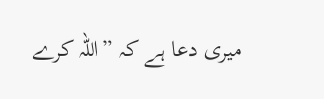میری دعا ہے کہ ”اللہ کرے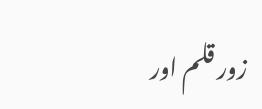زور قلم اور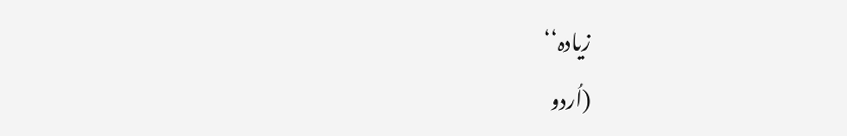زیادہ‘‘
(اُردو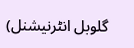گلوبل انٹرنیشنل)